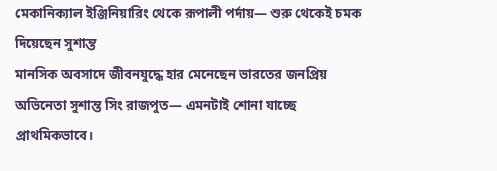মেকানিক্যাল ইঞ্জিনিয়ারিং থেকে রূপালী পর্দায়— শুরু থেকেই চমক দিয়েছেন সুশান্ত
মানসিক অবসাদে জীবনযুদ্ধে হার মেনেছেন ভারতের জনপ্রিয় অভিনেতা সুশান্ত সিং রাজপুত— এমনটাই শোনা যাচ্ছে প্রাথমিকভাবে।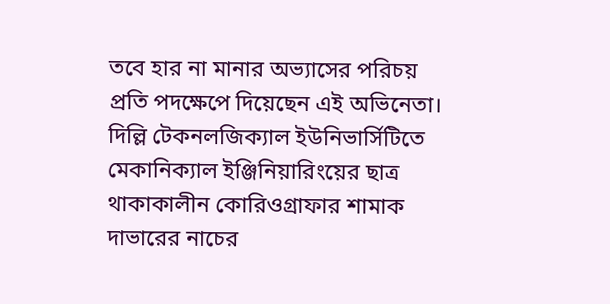তবে হার না মানার অভ্যাসের পরিচয় প্রতি পদক্ষেপে দিয়েছেন এই অভিনেতা।
দিল্লি টেকনলজিক্যাল ইউনিভার্সিটিতে মেকানিক্যাল ইঞ্জিনিয়ারিংয়ের ছাত্র থাকাকালীন কোরিওগ্রাফার শামাক দাভারের নাচের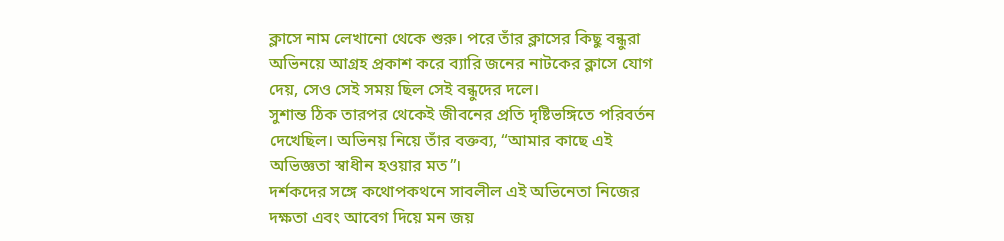ক্লাসে নাম লেখানো থেকে শুরু। পরে তাঁর ক্লাসের কিছু বন্ধুরা অভিনয়ে আগ্রহ প্রকাশ করে ব্যারি জনের নাটকের ক্লাসে যোগ দেয়, সেও সেই সময় ছিল সেই বন্ধুদের দলে।
সুশান্ত ঠিক তারপর থেকেই জীবনের প্রতি দৃষ্টিভঙ্গিতে পরিবর্তন দেখেছিল। অভিনয় নিয়ে তাঁর বক্তব্য, “আমার কাছে এই অভিজ্ঞতা স্বাধীন হওয়ার মত”।
দর্শকদের সঙ্গে কথোপকথনে সাবলীল এই অভিনেতা নিজের দক্ষতা এবং আবেগ দিয়ে মন জয়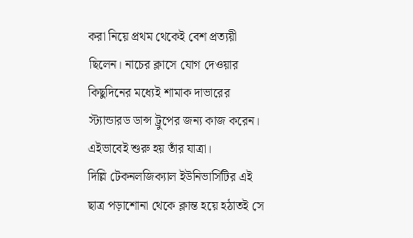করা নিয়ে প্রথম থেকেই বেশ প্রত্যয়ী ছিলেন। নাচের ক্লাসে যোগ দেওয়ার কিছুদিনের মধ্যেই শামাক দাভারের স্ট্যান্ডারড ডান্স ট্রুপের জন্য কাজ করেন। এইভাবেই শুরু হয় তাঁর যাত্রা।
দিল্লি টেকনলজিক্যাল ইউনিভার্সিটির এই ছাত্র পড়াশোনা থেকে ক্লান্ত হয়ে হঠাতই সে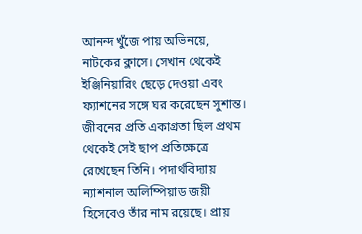আনন্দ খুঁজে পায় অভিনয়ে, নাটকের ক্লাসে। সেখান থেকেই ইঞ্জিনিয়ারিং ছেড়ে দেওয়া এবং ফ্যাশনের সঙ্গে ঘর করেছেন সুশান্ত।
জীবনের প্রতি একাগ্রতা ছিল প্রথম থেকেই সেই ছাপ প্রতিক্ষেত্রে রেখেছেন তিনি। পদার্থবিদ্যায় ন্যাশনাল অলিম্পিয়াড জয়ী হিসেবেও তাঁর নাম রয়েছে। প্রায়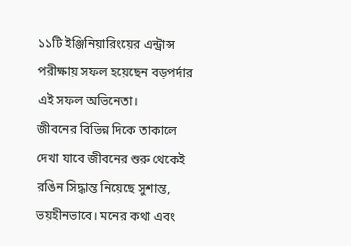১১টি ইঞ্জিনিয়ারিংয়ের এন্ট্রান্স পরীক্ষায় সফল হয়েছেন বড়পর্দার এই সফল অভিনেতা।
জীবনের বিভিন্ন দিকে তাকালে দেখা যাবে জীবনের শুরু থেকেই রঙিন সিদ্ধান্ত নিয়েছে সুশান্ত, ভয়হীনভাবে। মনের কথা এবং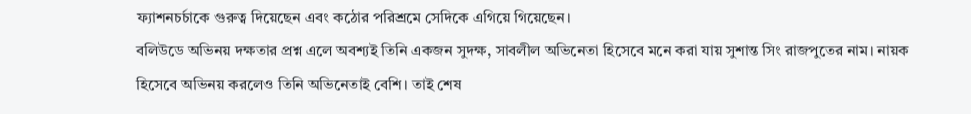ফ্যাশনচর্চাকে গুরুত্ব দিয়েছেন এবং কঠোর পরিশ্রমে সেদিকে এগিয়ে গিয়েছেন।
বলিউডে অভিনয় দক্ষতার প্রশ্ন এলে অবশ্যই তিনি একজন সুদক্ষ, সাবলীল অভিনেতা হিসেবে মনে করা যায় সুশান্ত সিং রাজপুতের নাম। নায়ক হিসেবে অভিনয় করলেও তিনি অভিনেতাই বেশি। তাই শেষ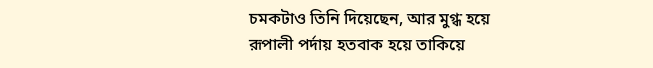চমকটাও তিনি দিয়েছেন, আর মুগ্ধ হয়ে রূপালী পর্দায় হতবাক হয়ে তাকিয়ে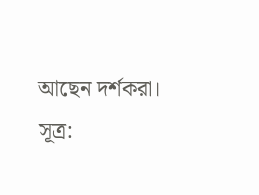আছেন দর্শকরা।
সূত্র: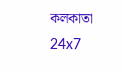কলকাতা 24x7